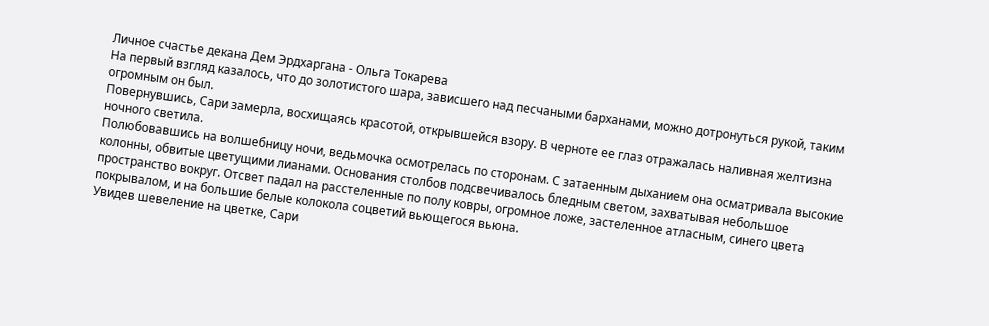Личное счастье декана Дем Эрдхаргана - Ольга Токарева
На первый взгляд казалось, что до золотистого шара, зависшего над песчаными барханами, можно дотронуться рукой, таким огромным он был.
Повернувшись, Сари замерла, восхищаясь красотой, открывшейся взору. В черноте ее глаз отражалась наливная желтизна ночного светила.
Полюбовавшись на волшебницу ночи, ведьмочка осмотрелась по сторонам. С затаенным дыханием она осматривала высокие колонны, обвитые цветущими лианами. Основания столбов подсвечивалось бледным светом, захватывая небольшое пространство вокруг. Отсвет падал на расстеленные по полу ковры, огромное ложе, застеленное атласным, синего цвета покрывалом, и на большие белые колокола соцветий вьющегося вьюна.
Увидев шевеление на цветке, Сари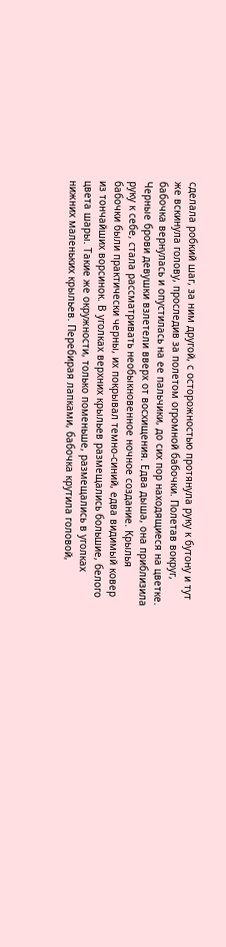сделала робкий шаг, за ним другой, с осторожностью протянула руку к бутону и тут же вскинула голову, проследив за полетом огромной бабочки. Полетав вокруг, бабочка вернулась и опустилась на ее пальчики, до сих пор находящиеся на цветке.
Черные брови девушки взлетели вверх от восхищения. Едва дыша, она приблизила руку к себе, стала рассматривать необыкновенное ночное создание. Крылья бабочки были практически черны, их покрывал темно-синий, едва видимый ковер из тончайших ворсинок. В уголках верхних крыльев размещались большие, белого цвета шары. Такие же окружности, только поменьше, размещались в уголках нижних маленьких крыльев. Перебирая лапками, бабочка крутила головой,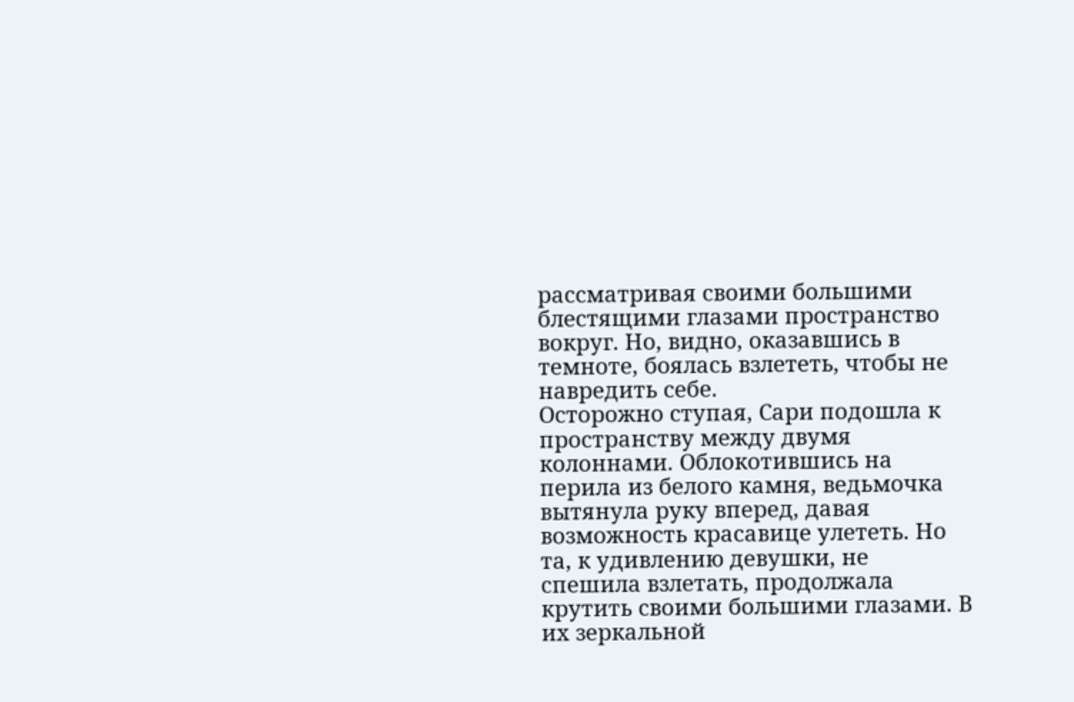рассматривая своими большими блестящими глазами пространство вокруг. Но, видно, оказавшись в темноте, боялась взлететь, чтобы не навредить себе.
Осторожно ступая, Сари подошла к пространству между двумя колоннами. Облокотившись на перила из белого камня, ведьмочка вытянула руку вперед, давая возможность красавице улететь. Но та, к удивлению девушки, не спешила взлетать, продолжала крутить своими большими глазами. В их зеркальной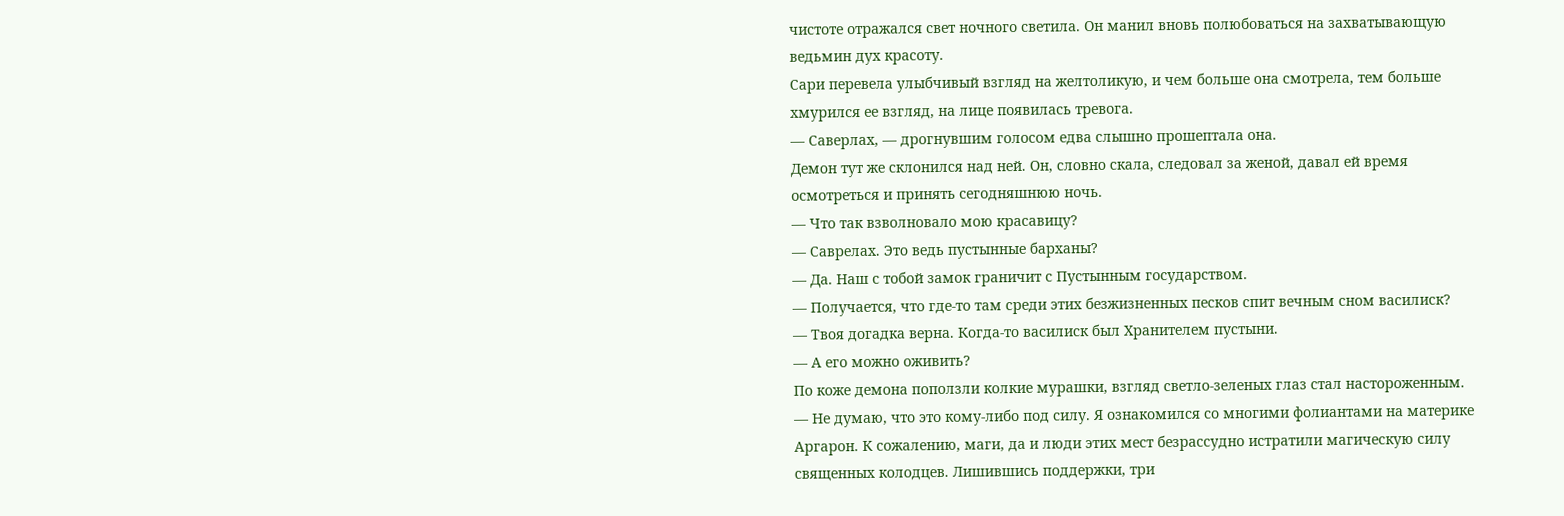чистоте отражался свет ночного светила. Он манил вновь полюбоваться на захватывающую ведьмин дух красоту.
Сари перевела улыбчивый взгляд на желтоликую, и чем больше она смотрела, тем больше хмурился ее взгляд, на лице появилась тревога.
— Саверлах, — дрогнувшим голосом едва слышно прошептала она.
Демон тут же склонился над ней. Он, словно скала, следовал за женой, давал ей время осмотреться и принять сегодняшнюю ночь.
— Что так взволновало мою красавицу?
— Саврелах. Это ведь пустынные барханы?
— Да. Наш с тобой замок граничит с Пустынным государством.
— Получается, что где-то там среди этих безжизненных песков спит вечным сном василиск?
— Твоя догадка верна. Когда-то василиск был Хранителем пустыни.
— А его можно оживить?
По коже демона поползли колкие мурашки, взгляд светло-зеленых глаз стал настороженным.
— Не думаю, что это кому-либо под силу. Я ознакомился со многими фолиантами на материке Аргарон. К сожалению, маги, да и люди этих мест безрассудно истратили магическую силу священных колодцев. Лишившись поддержки, три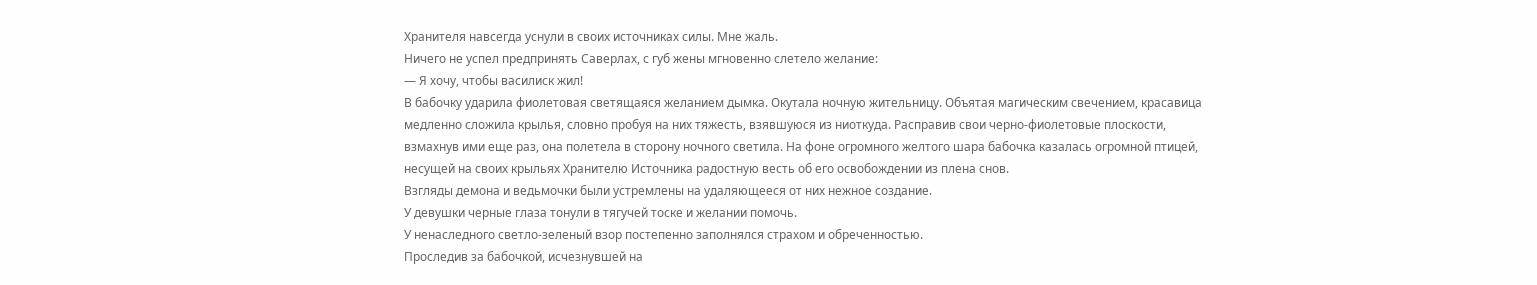Хранителя навсегда уснули в своих источниках силы. Мне жаль.
Ничего не успел предпринять Саверлах, с губ жены мгновенно слетело желание:
— Я хочу, чтобы василиск жил!
В бабочку ударила фиолетовая светящаяся желанием дымка. Окутала ночную жительницу. Объятая магическим свечением, красавица медленно сложила крылья, словно пробуя на них тяжесть, взявшуюся из ниоткуда. Расправив свои черно-фиолетовые плоскости, взмахнув ими еще раз, она полетела в сторону ночного светила. На фоне огромного желтого шара бабочка казалась огромной птицей, несущей на своих крыльях Хранителю Источника радостную весть об его освобождении из плена снов.
Взгляды демона и ведьмочки были устремлены на удаляющееся от них нежное создание.
У девушки черные глаза тонули в тягучей тоске и желании помочь.
У ненаследного светло-зеленый взор постепенно заполнялся страхом и обреченностью.
Проследив за бабочкой, исчезнувшей на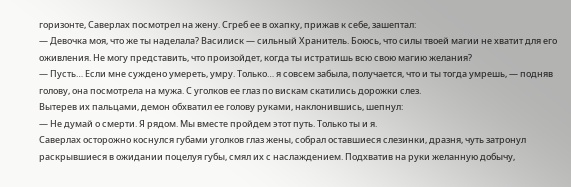горизонте, Саверлах посмотрел на жену. Сгреб ее в охапку, прижав к себе, зашептал:
— Девочка моя, что же ты наделала? Василиск — сильный Хранитель. Боюсь, что силы твоей магии не хватит для его оживления. Не могу представить, что произойдет, когда ты истратишь всю свою магию желания?
— Пусть… Если мне суждено умереть, умру. Только… я совсем забыла, получается, что и ты тогда умрешь, — подняв голову, она посмотрела на мужа. С уголков ее глаз по вискам скатились дорожки слез.
Вытерев их пальцами, демон обхватил ее голову руками, наклонившись, шепнул:
— Не думай о смерти. Я рядом. Мы вместе пройдем этот путь. Только ты и я.
Саверлах осторожно коснулся губами уголков глаз жены, собрал оставшиеся слезинки, дразня, чуть затронул раскрывшиеся в ожидании поцелуя губы, смял их с наслаждением. Подхватив на руки желанную добычу,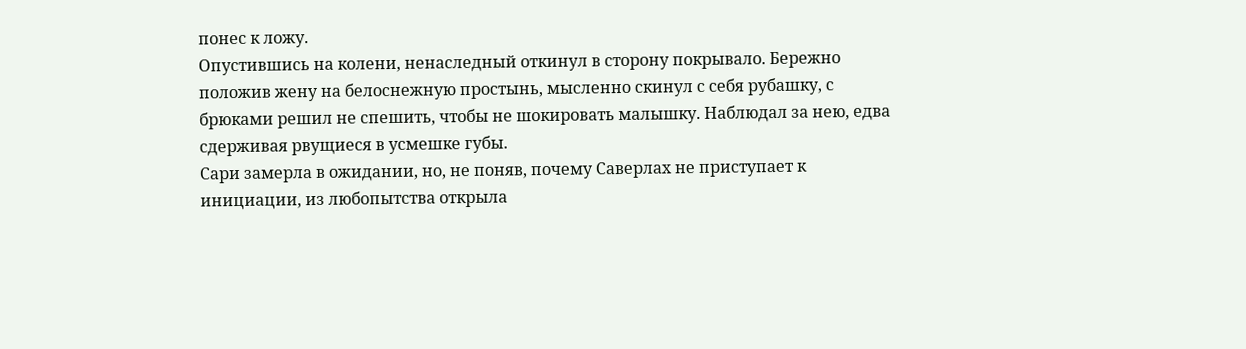понес к ложу.
Опустившись на колени, ненаследный откинул в сторону покрывало. Бережно положив жену на белоснежную простынь, мысленно скинул с себя рубашку, с брюками решил не спешить, чтобы не шокировать малышку. Наблюдал за нею, едва сдерживая рвущиеся в усмешке губы.
Сари замерла в ожидании, но, не поняв, почему Саверлах не приступает к инициации, из любопытства открыла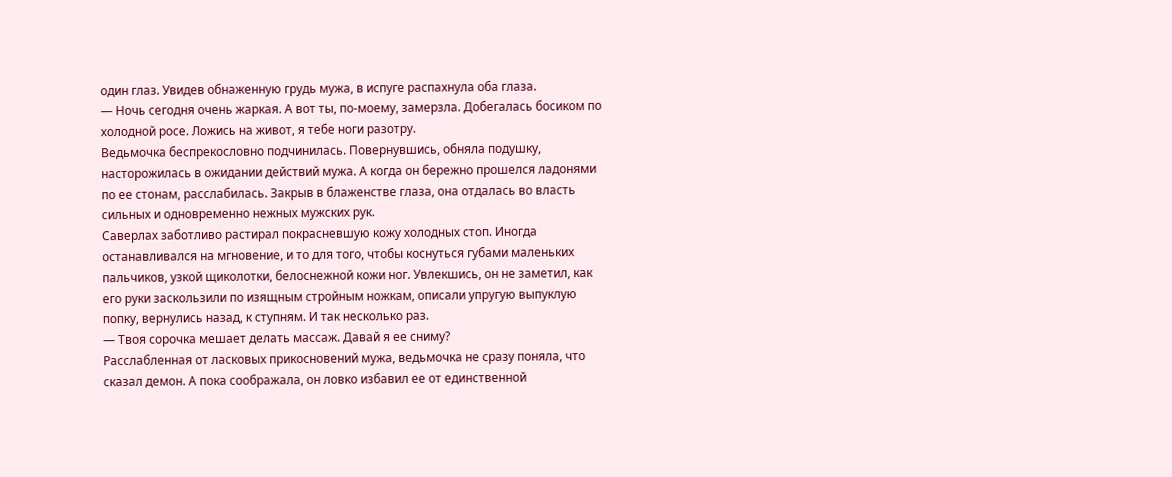один глаз. Увидев обнаженную грудь мужа, в испуге распахнула оба глаза.
— Ночь сегодня очень жаркая. А вот ты, по-моему, замерзла. Добегалась босиком по холодной росе. Ложись на живот, я тебе ноги разотру.
Ведьмочка беспрекословно подчинилась. Повернувшись, обняла подушку, насторожилась в ожидании действий мужа. А когда он бережно прошелся ладонями по ее стонам, расслабилась. Закрыв в блаженстве глаза, она отдалась во власть сильных и одновременно нежных мужских рук.
Саверлах заботливо растирал покрасневшую кожу холодных стоп. Иногда останавливался на мгновение, и то для того, чтобы коснуться губами маленьких пальчиков, узкой щиколотки, белоснежной кожи ног. Увлекшись, он не заметил, как его руки заскользили по изящным стройным ножкам, описали упругую выпуклую попку, вернулись назад, к ступням. И так несколько раз.
— Твоя сорочка мешает делать массаж. Давай я ее сниму?
Расслабленная от ласковых прикосновений мужа, ведьмочка не сразу поняла, что сказал демон. А пока соображала, он ловко избавил ее от единственной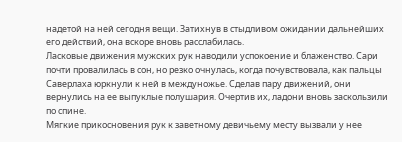надетой на ней сегодня вещи. Затихнув в стыдливом ожидании дальнейших его действий, она вскоре вновь расслабилась.
Ласковые движения мужских рук наводили успокоение и блаженство. Сари почти провалилась в сон, но резко очнулась, когда почувствовала, как пальцы Саверлаха юркнули к ней в междуножье. Сделав пару движений, они вернулись на ее выпуклые полушария. Очертив их, ладони вновь заскользили по спине.
Мягкие прикосновения рук к заветному девичьему месту вызвали у нее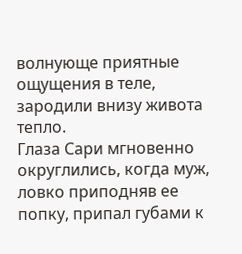волнующе приятные ощущения в теле, зародили внизу живота тепло.
Глаза Сари мгновенно округлились, когда муж, ловко приподняв ее попку, припал губами к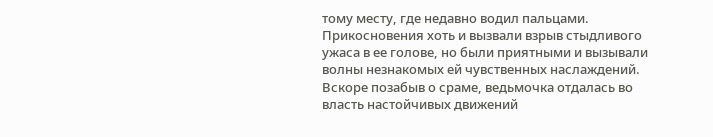тому месту, где недавно водил пальцами. Прикосновения хоть и вызвали взрыв стыдливого ужаса в ее голове, но были приятными и вызывали волны незнакомых ей чувственных наслаждений. Вскоре позабыв о сраме, ведьмочка отдалась во власть настойчивых движений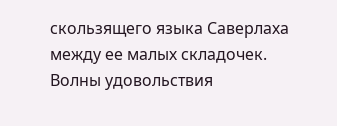скользящего языка Саверлаха между ее малых складочек. Волны удовольствия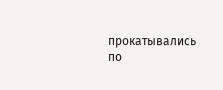прокатывались по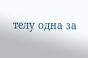телу одна за